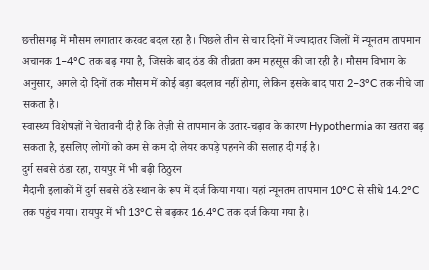छत्तीसगढ़ में मौसम लगातार करवट बदल रहा है। पिछले तीन से चार दिनों में ज्यादातर जिलों में न्यूनतम तापमान अचानक 1–4°C तक बढ़ गया है, जिसके बाद ठंड की तीव्रता कम महसूस की जा रही है। मौसम विभाग के अनुसार, अगले दो दिनों तक मौसम में कोई बड़ा बदलाव नहीं होगा, लेकिन इसके बाद पारा 2–3°C तक नीचे जा सकता है।
स्वास्थ्य विशेषज्ञों ने चेतावनी दी है कि तेज़ी से तापमान के उतार-चढ़ाव के कारण Hypothermia का खतरा बढ़ सकता है, इसलिए लोगों को कम से कम दो लेयर कपड़े पहनने की सलाह दी गई है।
दुर्ग सबसे ठंडा रहा, रायपुर में भी बढ़ी ठिठुरन
मैदानी इलाकों में दुर्ग सबसे ठंडे स्थान के रूप में दर्ज किया गया। यहां न्यूनतम तापमान 10°C से सीधे 14.2°C तक पहुंच गया। रायपुर में भी 13°C से बढ़कर 16.4°C तक दर्ज किया गया है।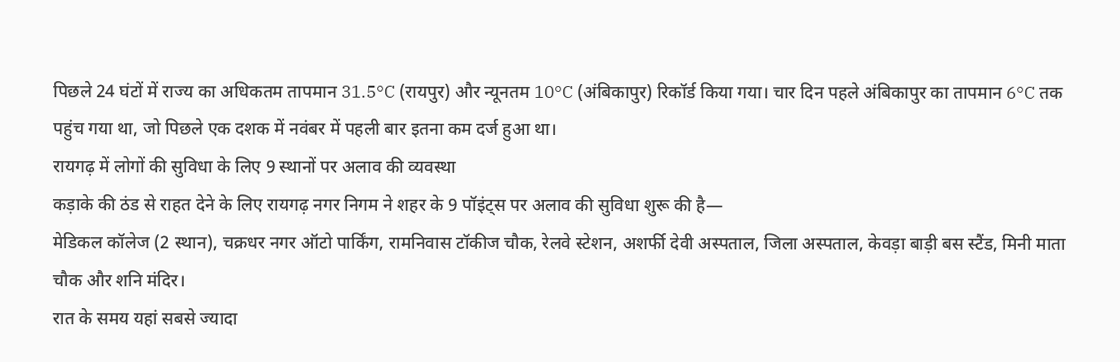पिछले 24 घंटों में राज्य का अधिकतम तापमान 31.5°C (रायपुर) और न्यूनतम 10°C (अंबिकापुर) रिकॉर्ड किया गया। चार दिन पहले अंबिकापुर का तापमान 6°C तक पहुंच गया था, जो पिछले एक दशक में नवंबर में पहली बार इतना कम दर्ज हुआ था।
रायगढ़ में लोगों की सुविधा के लिए 9 स्थानों पर अलाव की व्यवस्था
कड़ाके की ठंड से राहत देने के लिए रायगढ़ नगर निगम ने शहर के 9 पॉइंट्स पर अलाव की सुविधा शुरू की है—
मेडिकल कॉलेज (2 स्थान), चक्रधर नगर ऑटो पार्किंग, रामनिवास टॉकीज चौक, रेलवे स्टेशन, अशर्फी देवी अस्पताल, जिला अस्पताल, केवड़ा बाड़ी बस स्टैंड, मिनी माता चौक और शनि मंदिर।
रात के समय यहां सबसे ज्यादा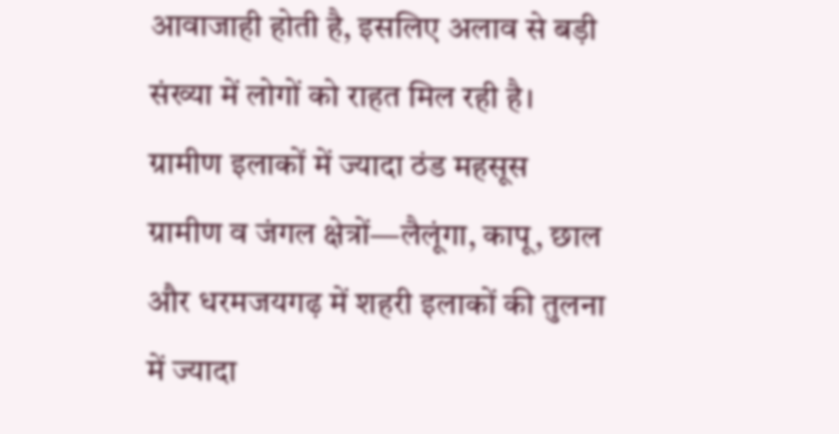आवाजाही होती है, इसलिए अलाव से बड़ी संख्या में लोगों को राहत मिल रही है।
ग्रामीण इलाकों में ज्यादा ठंड महसूस
ग्रामीण व जंगल क्षेत्रों—लैलूंगा, कापू, छाल और धरमजयगढ़ में शहरी इलाकों की तुलना में ज्यादा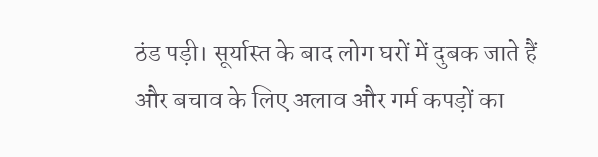ठंड पड़ी। सूर्यास्त के बाद लोग घरों में दुबक जाते हैं और बचाव के लिए अलाव और गर्म कपड़ों का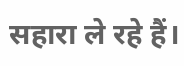सहारा ले रहे हैं।